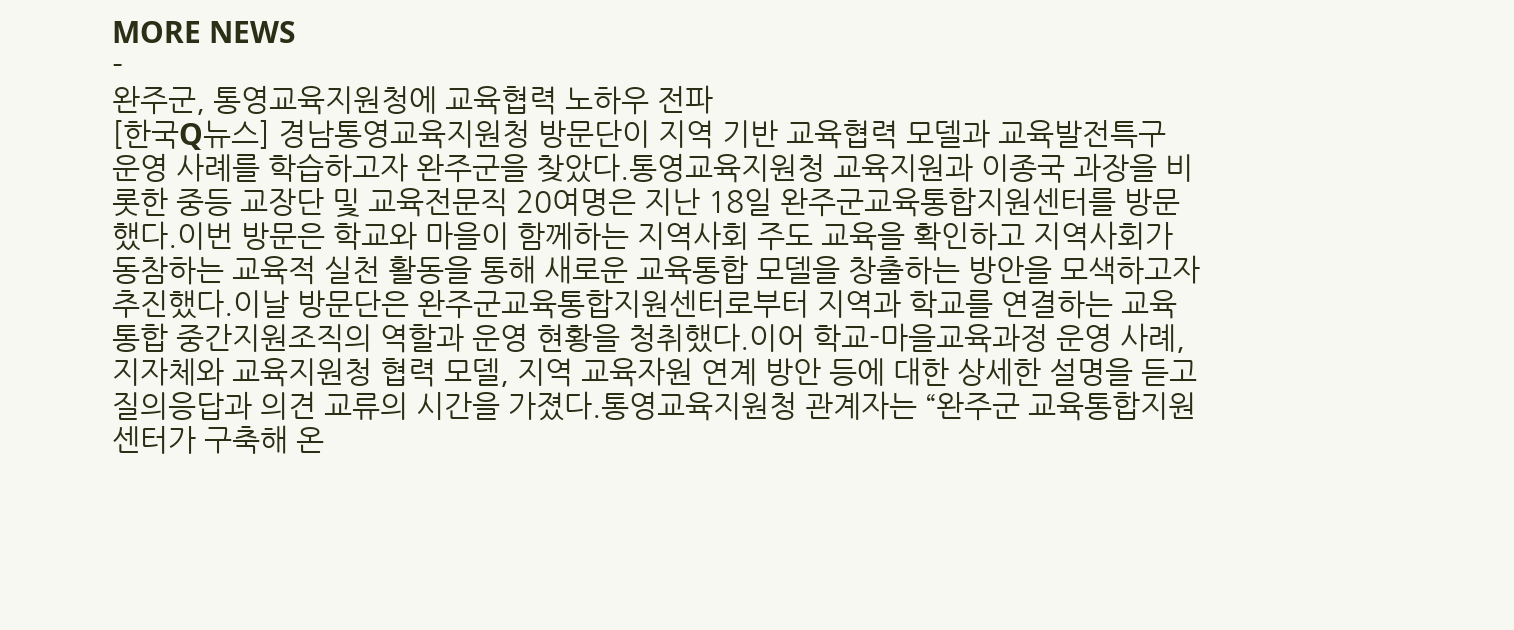MORE NEWS
-
완주군, 통영교육지원청에 교육협력 노하우 전파
[한국Q뉴스] 경남통영교육지원청 방문단이 지역 기반 교육협력 모델과 교육발전특구 운영 사례를 학습하고자 완주군을 찾았다.통영교육지원청 교육지원과 이종국 과장을 비롯한 중등 교장단 및 교육전문직 20여명은 지난 18일 완주군교육통합지원센터를 방문했다.이번 방문은 학교와 마을이 함께하는 지역사회 주도 교육을 확인하고 지역사회가 동참하는 교육적 실천 활동을 통해 새로운 교육통합 모델을 창출하는 방안을 모색하고자 추진했다.이날 방문단은 완주군교육통합지원센터로부터 지역과 학교를 연결하는 교육통합 중간지원조직의 역할과 운영 현황을 청취했다.이어 학교-마을교육과정 운영 사례, 지자체와 교육지원청 협력 모델, 지역 교육자원 연계 방안 등에 대한 상세한 설명을 듣고 질의응답과 의견 교류의 시간을 가졌다.통영교육지원청 관계자는 “완주군 교육통합지원센터가 구축해 온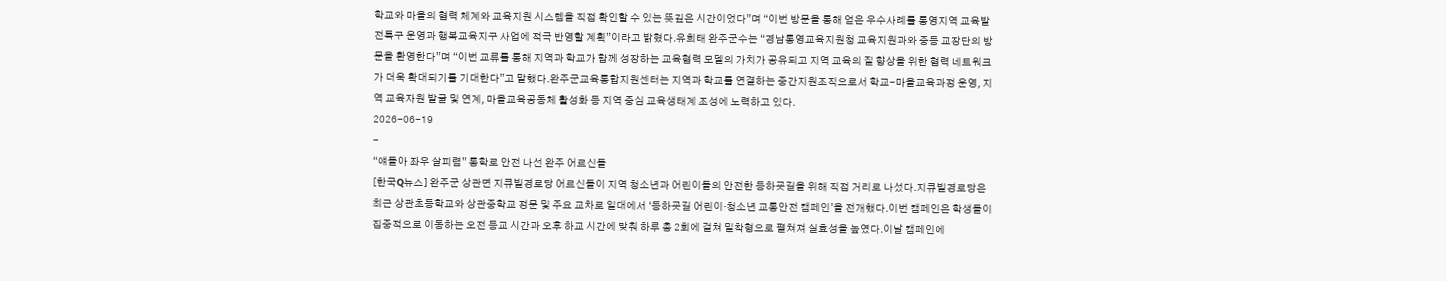학교와 마을의 협력 체계와 교육지원 시스템을 직접 확인할 수 있는 뜻깊은 시간이었다”며 “이번 방문을 통해 얻은 우수사례를 통영지역 교육발전특구 운영과 행복교육지구 사업에 적극 반영할 계획”이라고 밝혔다.유희태 완주군수는 “경남통영교육지원청 교육지원과와 중등 교장단의 방문을 환영한다”며 “이번 교류를 통해 지역과 학교가 함께 성장하는 교육협력 모델의 가치가 공유되고 지역 교육의 질 향상을 위한 협력 네트워크가 더욱 확대되기를 기대한다”고 말했다.완주군교육통합지원센터는 지역과 학교를 연결하는 중간지원조직으로서 학교-마을교육과정 운영, 지역 교육자원 발굴 및 연계, 마을교육공동체 활성화 등 지역 중심 교육생태계 조성에 노력하고 있다.
2026-06-19
-
“얘들아 좌우 살피렴” 통학로 안전 나선 완주 어르신들
[한국Q뉴스] 완주군 상관면 지큐빌경로당 어르신들이 지역 청소년과 어린이들의 안전한 등하굣길을 위해 직접 거리로 나섰다.지큐빌경로당은 최근 상관초등학교와 상관중학교 정문 및 주요 교차로 일대에서 ‘등하굣길 어린이·청소년 교통안전 캠페인’을 전개했다.이번 캠페인은 학생들이 집중적으로 이동하는 오전 등교 시간과 오후 하교 시간에 맞춰 하루 총 2회에 걸쳐 밀착형으로 펼쳐져 실효성을 높였다.이날 캠페인에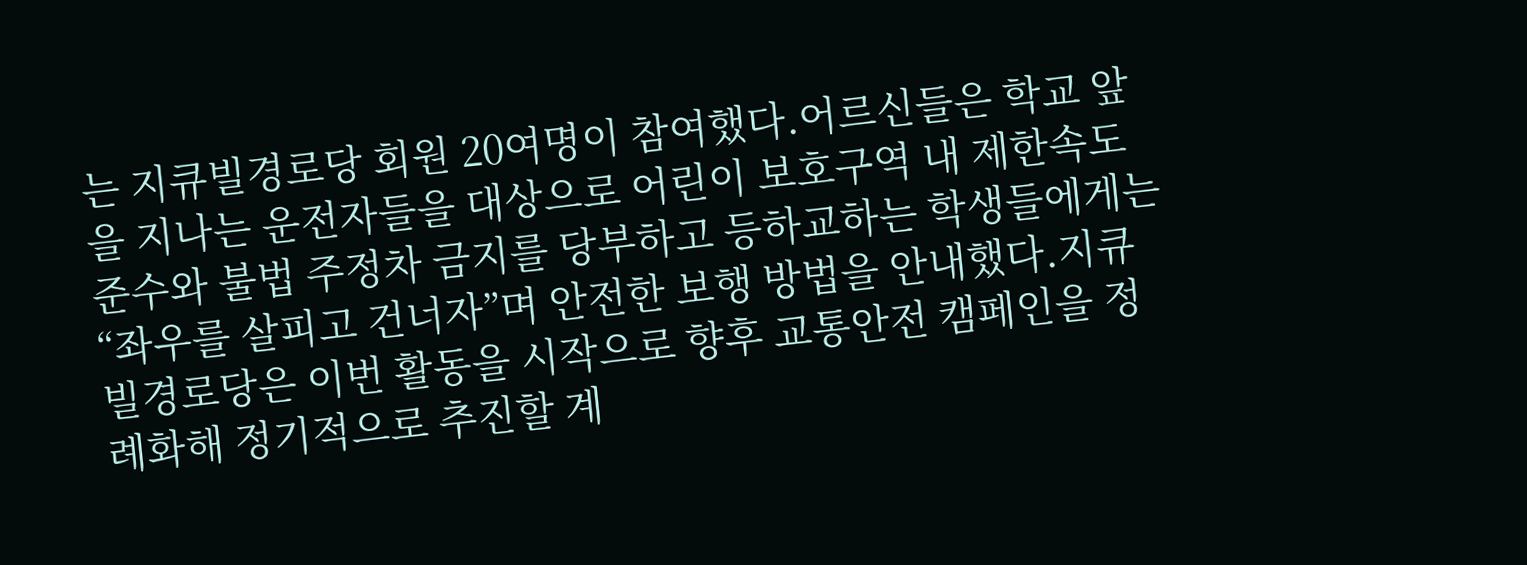는 지큐빌경로당 회원 20여명이 참여했다.어르신들은 학교 앞을 지나는 운전자들을 대상으로 어린이 보호구역 내 제한속도 준수와 불법 주정차 금지를 당부하고 등하교하는 학생들에게는 “좌우를 살피고 건너자”며 안전한 보행 방법을 안내했다.지큐빌경로당은 이번 활동을 시작으로 향후 교통안전 캠페인을 정례화해 정기적으로 추진할 계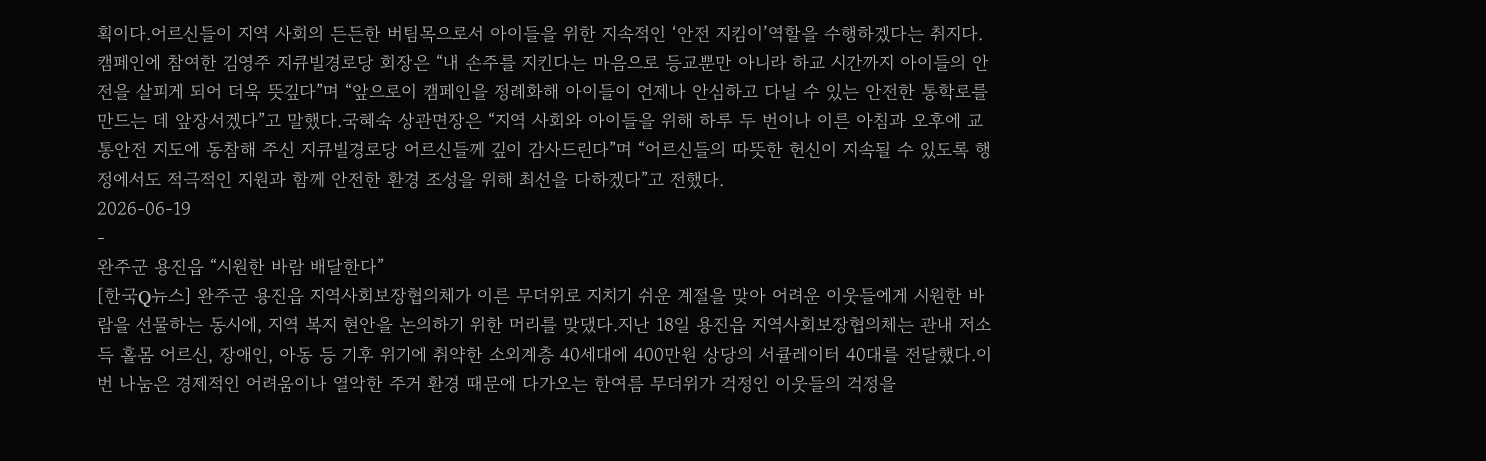획이다.어르신들이 지역 사회의 든든한 버팀목으로서 아이들을 위한 지속적인 ‘안전 지킴이’역할을 수행하겠다는 취지다.캠페인에 참여한 김영주 지큐빌경로당 회장은 “내 손주를 지킨다는 마음으로 등교뿐만 아니라 하교 시간까지 아이들의 안전을 살피게 되어 더욱 뜻깊다”며 “앞으로이 캠페인을 정례화해 아이들이 언제나 안심하고 다닐 수 있는 안전한 통학로를 만드는 데 앞장서겠다”고 말했다.국혜숙 상관면장은 “지역 사회와 아이들을 위해 하루 두 번이나 이른 아침과 오후에 교통안전 지도에 동참해 주신 지큐빌경로당 어르신들께 깊이 감사드린다”며 “어르신들의 따뜻한 헌신이 지속될 수 있도록 행정에서도 적극적인 지원과 함께 안전한 환경 조성을 위해 최선을 다하겠다”고 전했다.
2026-06-19
-
완주군 용진읍 “시원한 바람 배달한다”
[한국Q뉴스] 완주군 용진읍 지역사회보장협의체가 이른 무더위로 지치기 쉬운 계절을 맞아 어려운 이웃들에게 시원한 바람을 선물하는 동시에, 지역 복지 현안을 논의하기 위한 머리를 맞댔다.지난 18일 용진읍 지역사회보장협의체는 관내 저소득 홀몸 어르신, 장애인, 아동 등 기후 위기에 취약한 소외계층 40세대에 400만원 상당의 서큘레이터 40대를 전달했다.이번 나눔은 경제적인 어려움이나 열악한 주거 환경 때문에 다가오는 한여름 무더위가 걱정인 이웃들의 걱정을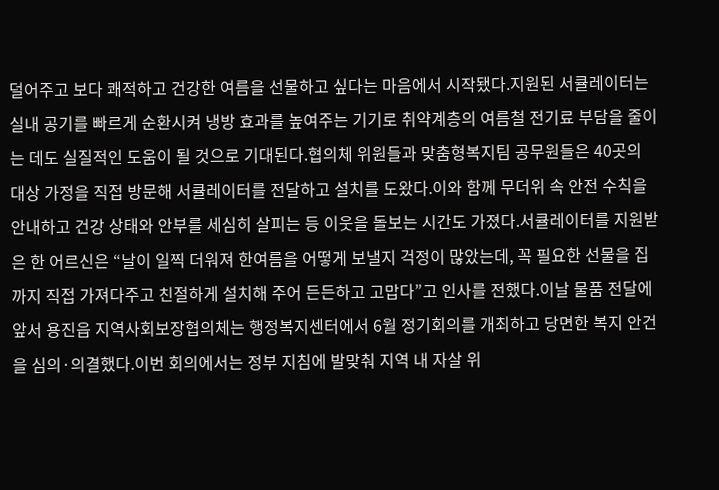덜어주고 보다 쾌적하고 건강한 여름을 선물하고 싶다는 마음에서 시작됐다.지원된 서큘레이터는 실내 공기를 빠르게 순환시켜 냉방 효과를 높여주는 기기로 취약계층의 여름철 전기료 부담을 줄이는 데도 실질적인 도움이 될 것으로 기대된다.협의체 위원들과 맞춤형복지팀 공무원들은 40곳의 대상 가정을 직접 방문해 서큘레이터를 전달하고 설치를 도왔다.이와 함께 무더위 속 안전 수칙을 안내하고 건강 상태와 안부를 세심히 살피는 등 이웃을 돌보는 시간도 가졌다.서큘레이터를 지원받은 한 어르신은 “날이 일찍 더워져 한여름을 어떻게 보낼지 걱정이 많았는데, 꼭 필요한 선물을 집까지 직접 가져다주고 친절하게 설치해 주어 든든하고 고맙다”고 인사를 전했다.이날 물품 전달에 앞서 용진읍 지역사회보장협의체는 행정복지센터에서 6월 정기회의를 개최하고 당면한 복지 안건을 심의·의결했다.이번 회의에서는 정부 지침에 발맞춰 지역 내 자살 위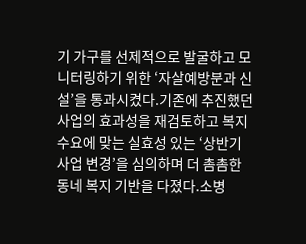기 가구를 선제적으로 발굴하고 모니터링하기 위한 ‘자살예방분과 신설’을 통과시켰다.기존에 추진했던 사업의 효과성을 재검토하고 복지 수요에 맞는 실효성 있는 ‘상반기 사업 변경’을 심의하며 더 촘촘한 동네 복지 기반을 다졌다.소병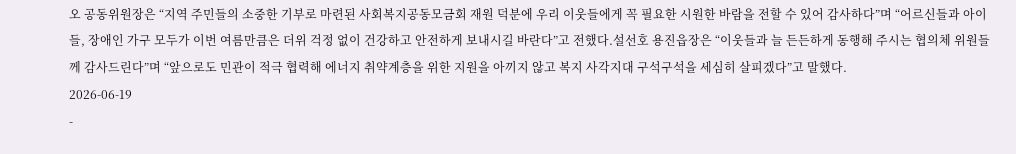오 공동위원장은 “지역 주민들의 소중한 기부로 마련된 사회복지공동모금회 재원 덕분에 우리 이웃들에게 꼭 필요한 시원한 바람을 전할 수 있어 감사하다”며 “어르신들과 아이들, 장애인 가구 모두가 이번 여름만큼은 더위 걱정 없이 건강하고 안전하게 보내시길 바란다”고 전했다.설선호 용진읍장은 “이웃들과 늘 든든하게 동행해 주시는 협의체 위원들께 감사드린다”며 “앞으로도 민관이 적극 협력해 에너지 취약계층을 위한 지원을 아끼지 않고 복지 사각지대 구석구석을 세심히 살피겠다”고 말했다.
2026-06-19
-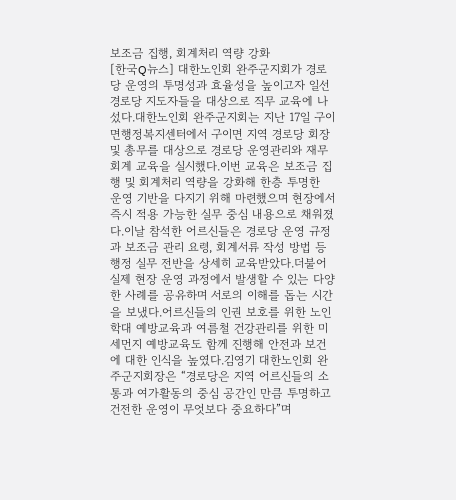보조금 집행, 회계처리 역량 강화
[한국Q뉴스] 대한노인회 완주군지회가 경로당 운영의 투명성과 효율성을 높이고자 일선 경로당 지도자들을 대상으로 직무 교육에 나섰다.대한노인회 완주군지회는 지난 17일 구이면행정복지센터에서 구이면 지역 경로당 회장 및 총무를 대상으로 경로당 운영관리와 재무회계 교육을 실시했다.이번 교육은 보조금 집행 및 회계처리 역량을 강화해 한층 투명한 운영 기반을 다지기 위해 마련했으며 현장에서 즉시 적용 가능한 실무 중심 내용으로 채워졌다.이날 참석한 어르신들은 경로당 운영 규정과 보조금 관리 요령, 회계서류 작성 방법 등 행정 실무 전반을 상세히 교육받았다.더불어 실제 현장 운영 과정에서 발생할 수 있는 다양한 사례를 공유하며 서로의 이해를 돕는 시간을 보냈다.어르신들의 인권 보호를 위한 노인학대 예방교육과 여름철 건강관리를 위한 미세먼지 예방교육도 함께 진행해 안전과 보건에 대한 인식을 높였다.김영기 대한노인회 완주군지회장은 “경로당은 지역 어르신들의 소통과 여가활동의 중심 공간인 만큼 투명하고 건전한 운영이 무엇보다 중요하다”며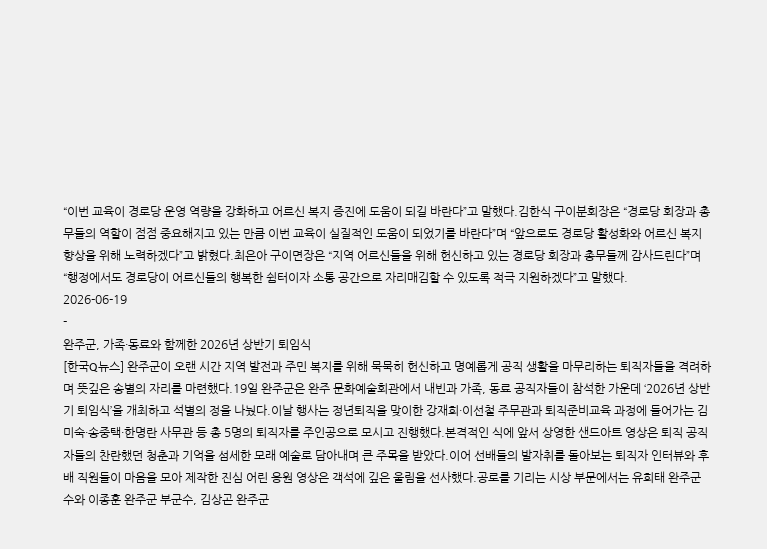“이번 교육이 경로당 운영 역량을 강화하고 어르신 복지 증진에 도움이 되길 바란다”고 말했다.김한식 구이분회장은 “경로당 회장과 총무들의 역할이 점점 중요해지고 있는 만큼 이번 교육이 실질적인 도움이 되었기를 바란다”며 “앞으로도 경로당 활성화와 어르신 복지 향상을 위해 노력하겠다”고 밝혔다.최은아 구이면장은 “지역 어르신들을 위해 헌신하고 있는 경로당 회장과 총무들께 감사드린다”며 “행정에서도 경로당이 어르신들의 행복한 쉼터이자 소통 공간으로 자리매김할 수 있도록 적극 지원하겠다”고 말했다.
2026-06-19
-
완주군, 가족·동료와 함께한 2026년 상반기 퇴임식
[한국Q뉴스] 완주군이 오랜 시간 지역 발전과 주민 복지를 위해 묵묵히 헌신하고 명예롭게 공직 생활을 마무리하는 퇴직자들을 격려하며 뜻깊은 송별의 자리를 마련했다.19일 완주군은 완주 문화예술회관에서 내빈과 가족, 동료 공직자들이 참석한 가운데 ‘2026년 상반기 퇴임식’을 개최하고 석별의 정을 나눴다.이날 행사는 정년퇴직을 맞이한 강재희·이선철 주무관과 퇴직준비교육 과정에 들어가는 김미숙·송중택·한명란 사무관 등 총 5명의 퇴직자를 주인공으로 모시고 진행했다.본격적인 식에 앞서 상영한 샌드아트 영상은 퇴직 공직자들의 찬란했던 청춘과 기억을 섬세한 모래 예술로 담아내며 큰 주목을 받았다.이어 선배들의 발자취를 돌아보는 퇴직자 인터뷰와 후배 직원들이 마음을 모아 제작한 진심 어린 응원 영상은 객석에 깊은 울림을 선사했다.공로를 기리는 시상 부문에서는 유희태 완주군수와 이종훈 완주군 부군수, 김상곤 완주군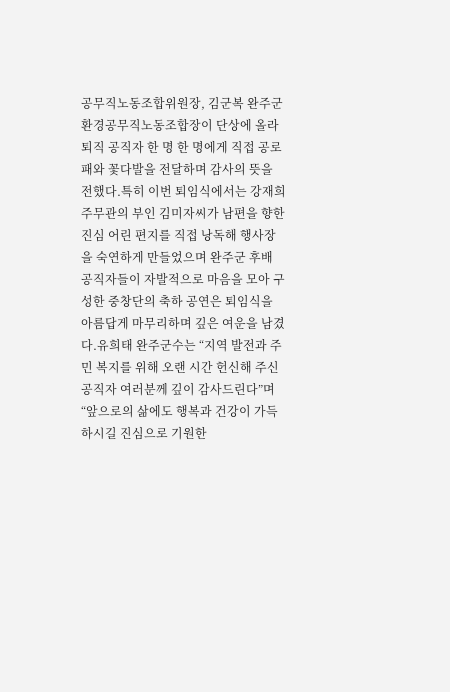공무직노동조합위원장, 김군복 완주군환경공무직노동조합장이 단상에 올라 퇴직 공직자 한 명 한 명에게 직접 공로패와 꽃다발을 전달하며 감사의 뜻을 전했다.특히 이번 퇴임식에서는 강재희 주무관의 부인 김미자씨가 남편을 향한 진심 어린 편지를 직접 낭독해 행사장을 숙연하게 만들었으며 완주군 후배 공직자들이 자발적으로 마음을 모아 구성한 중창단의 축하 공연은 퇴임식을 아름답게 마무리하며 깊은 여운을 남겼다.유희태 완주군수는 “지역 발전과 주민 복지를 위해 오랜 시간 헌신해 주신 공직자 여러분께 깊이 감사드린다”며 “앞으로의 삶에도 행복과 건강이 가득하시길 진심으로 기원한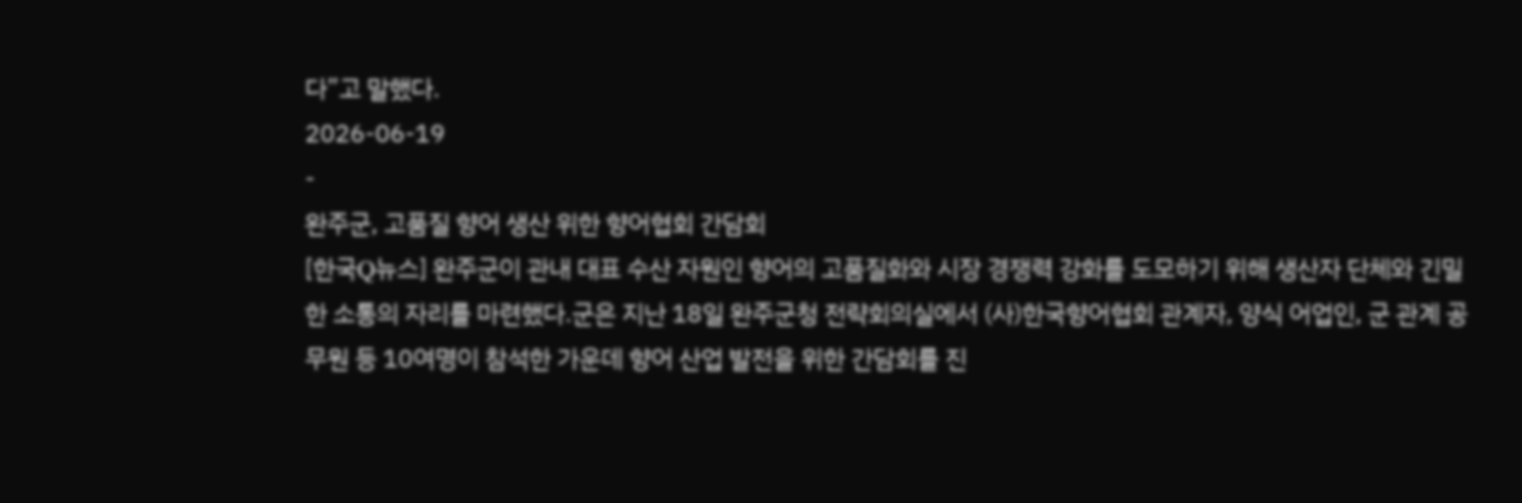다”고 말했다.
2026-06-19
-
완주군, 고품질 향어 생산 위한 향어협회 간담회
[한국Q뉴스] 완주군이 관내 대표 수산 자원인 향어의 고품질화와 시장 경쟁력 강화를 도모하기 위해 생산자 단체와 긴밀한 소통의 자리를 마련했다.군은 지난 18일 완주군청 전략회의실에서 (사)한국향어협회 관계자, 양식 어업인, 군 관계 공무원 등 10여명이 참석한 가운데 향어 산업 발전을 위한 간담회를 진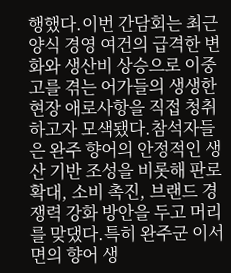행했다.이번 간담회는 최근 양식 경영 여건의 급격한 변화와 생산비 상승으로 이중고를 겪는 어가들의 생생한 현장 애로사항을 직접 청취하고자 모색됐다.참석자들은 완주 향어의 안정적인 생산 기반 조성을 비롯해 판로 확대, 소비 촉진, 브랜드 경쟁력 강화 방안을 두고 머리를 맞댔다.특히 완주군 이서면의 향어 생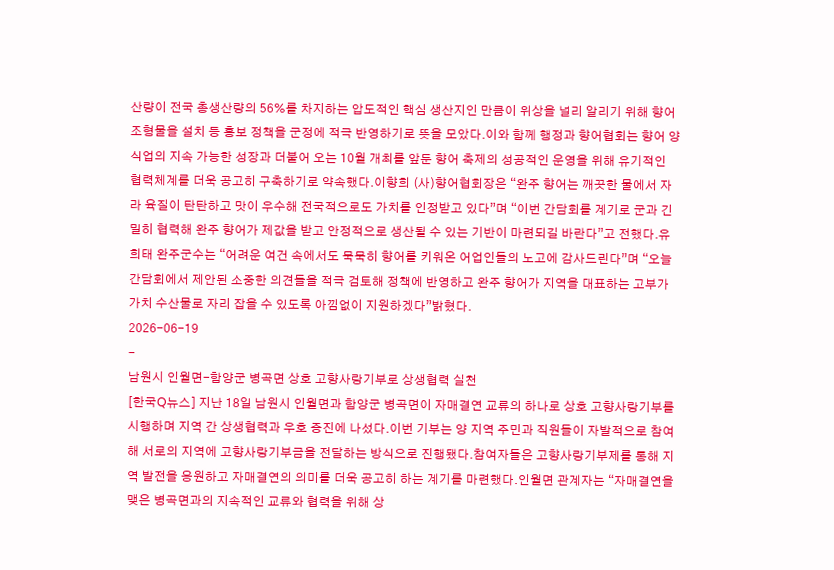산량이 전국 총생산량의 56%를 차지하는 압도적인 핵심 생산지인 만큼이 위상을 널리 알리기 위해 향어 조형물을 설치 등 홍보 정책을 군정에 적극 반영하기로 뜻을 모았다.이와 함께 행정과 향어협회는 향어 양식업의 지속 가능한 성장과 더불어 오는 10월 개최를 앞둔 향어 축제의 성공적인 운영을 위해 유기적인 협력체계를 더욱 공고히 구축하기로 약속했다.이향희 (사)향어협회장은 “완주 향어는 깨끗한 물에서 자라 육질이 탄탄하고 맛이 우수해 전국적으로도 가치를 인정받고 있다”며 “이번 간담회를 계기로 군과 긴밀히 협력해 완주 향어가 제값을 받고 안정적으로 생산될 수 있는 기반이 마련되길 바란다”고 전했다.유희태 완주군수는 “어려운 여건 속에서도 묵묵히 향어를 키워온 어업인들의 노고에 감사드린다”며 “오늘 간담회에서 제안된 소중한 의견들을 적극 검토해 정책에 반영하고 완주 향어가 지역을 대표하는 고부가가치 수산물로 자리 잡을 수 있도록 아낌없이 지원하겠다”밝혔다.
2026-06-19
-
남원시 인월면-함양군 병곡면 상호 고향사랑기부로 상생협력 실천
[한국Q뉴스] 지난 18일 남원시 인월면과 함양군 병곡면이 자매결연 교류의 하나로 상호 고향사랑기부를 시행하며 지역 간 상생협력과 우호 증진에 나섰다.이번 기부는 양 지역 주민과 직원들이 자발적으로 참여해 서로의 지역에 고향사랑기부금을 전달하는 방식으로 진행됐다.참여자들은 고향사랑기부제를 통해 지역 발전을 응원하고 자매결연의 의미를 더욱 공고히 하는 계기를 마련했다.인월면 관계자는 “자매결연을 맺은 병곡면과의 지속적인 교류와 협력을 위해 상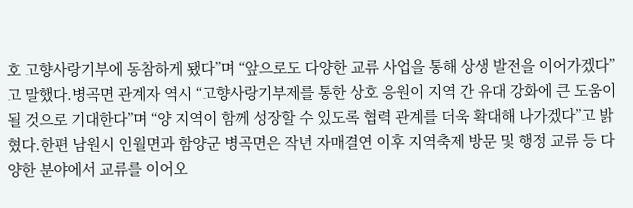호 고향사랑기부에 동참하게 됐다”며 “앞으로도 다양한 교류 사업을 통해 상생 발전을 이어가겠다”고 말했다.병곡면 관계자 역시 “고향사랑기부제를 통한 상호 응원이 지역 간 유대 강화에 큰 도움이 될 것으로 기대한다”며 “양 지역이 함께 성장할 수 있도록 협력 관계를 더욱 확대해 나가겠다”고 밝혔다.한편 남원시 인월면과 함양군 병곡면은 작년 자매결연 이후 지역축제 방문 및 행정 교류 등 다양한 분야에서 교류를 이어오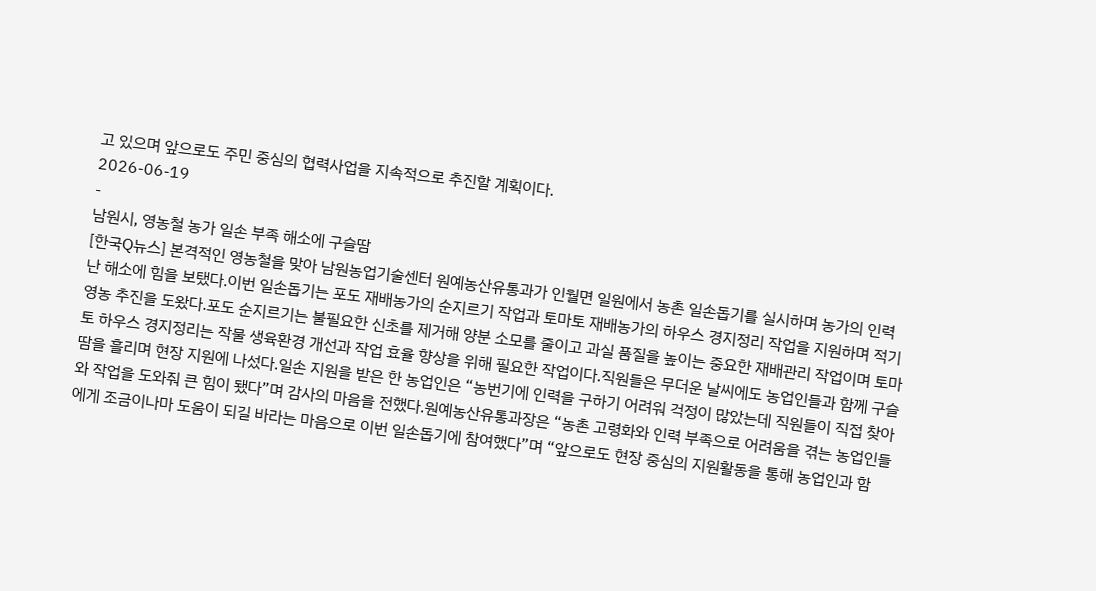고 있으며 앞으로도 주민 중심의 협력사업을 지속적으로 추진할 계획이다.
2026-06-19
-
남원시, 영농철 농가 일손 부족 해소에 구슬땀
[한국Q뉴스] 본격적인 영농철을 맞아 남원농업기술센터 원예농산유통과가 인월면 일원에서 농촌 일손돕기를 실시하며 농가의 인력난 해소에 힘을 보탰다.이번 일손돕기는 포도 재배농가의 순지르기 작업과 토마토 재배농가의 하우스 경지정리 작업을 지원하며 적기 영농 추진을 도왔다.포도 순지르기는 불필요한 신초를 제거해 양분 소모를 줄이고 과실 품질을 높이는 중요한 재배관리 작업이며 토마토 하우스 경지정리는 작물 생육환경 개선과 작업 효율 향상을 위해 필요한 작업이다.직원들은 무더운 날씨에도 농업인들과 함께 구슬땀을 흘리며 현장 지원에 나섰다.일손 지원을 받은 한 농업인은 “농번기에 인력을 구하기 어려워 걱정이 많았는데 직원들이 직접 찾아와 작업을 도와줘 큰 힘이 됐다”며 감사의 마음을 전했다.원예농산유통과장은 “농촌 고령화와 인력 부족으로 어려움을 겪는 농업인들에게 조금이나마 도움이 되길 바라는 마음으로 이번 일손돕기에 참여했다”며 “앞으로도 현장 중심의 지원활동을 통해 농업인과 함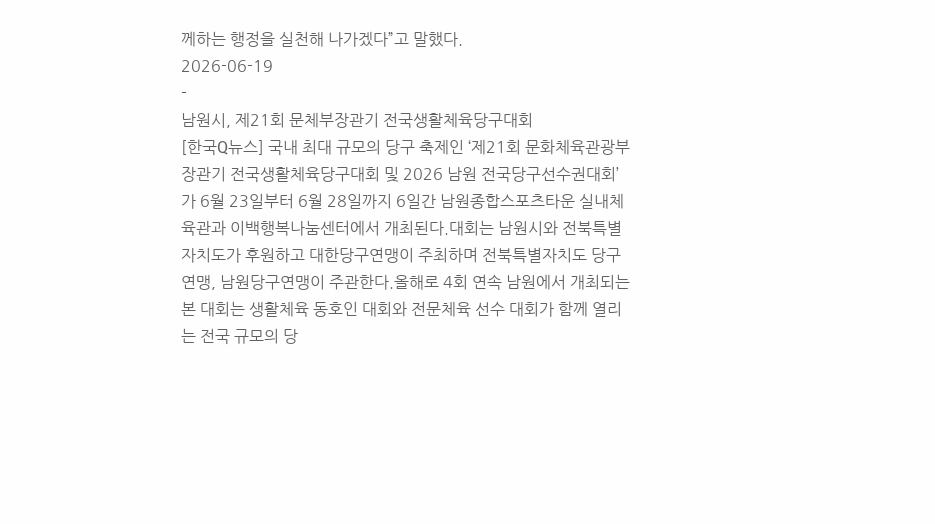께하는 행정을 실천해 나가겠다”고 말했다.
2026-06-19
-
남원시, 제21회 문체부장관기 전국생활체육당구대회
[한국Q뉴스] 국내 최대 규모의 당구 축제인 ‘제21회 문화체육관광부장관기 전국생활체육당구대회 및 2026 남원 전국당구선수권대회’ 가 6월 23일부터 6월 28일까지 6일간 남원종합스포츠타운 실내체육관과 이백행복나눔센터에서 개최된다.대회는 남원시와 전북특별자치도가 후원하고 대한당구연맹이 주최하며 전북특별자치도 당구연맹, 남원당구연맹이 주관한다.올해로 4회 연속 남원에서 개최되는 본 대회는 생활체육 동호인 대회와 전문체육 선수 대회가 함께 열리는 전국 규모의 당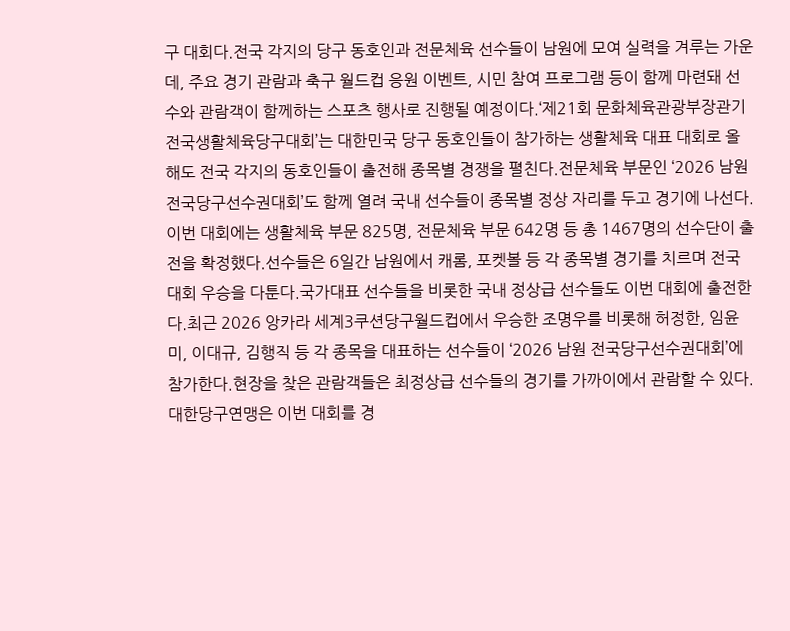구 대회다.전국 각지의 당구 동호인과 전문체육 선수들이 남원에 모여 실력을 겨루는 가운데, 주요 경기 관람과 축구 월드컵 응원 이벤트, 시민 참여 프로그램 등이 함께 마련돼 선수와 관람객이 함께하는 스포츠 행사로 진행될 예정이다.‘제21회 문화체육관광부장관기 전국생활체육당구대회’는 대한민국 당구 동호인들이 참가하는 생활체육 대표 대회로 올해도 전국 각지의 동호인들이 출전해 종목별 경쟁을 펼친다.전문체육 부문인 ‘2026 남원 전국당구선수권대회’도 함께 열려 국내 선수들이 종목별 정상 자리를 두고 경기에 나선다.이번 대회에는 생활체육 부문 825명, 전문체육 부문 642명 등 총 1467명의 선수단이 출전을 확정했다.선수들은 6일간 남원에서 캐롬, 포켓볼 등 각 종목별 경기를 치르며 전국 대회 우승을 다툰다.국가대표 선수들을 비롯한 국내 정상급 선수들도 이번 대회에 출전한다.최근 2026 앙카라 세계3쿠션당구월드컵에서 우승한 조명우를 비롯해 허정한, 임윤미, 이대규, 김행직 등 각 종목을 대표하는 선수들이 ‘2026 남원 전국당구선수권대회’에 참가한다.현장을 찾은 관람객들은 최정상급 선수들의 경기를 가까이에서 관람할 수 있다.대한당구연맹은 이번 대회를 경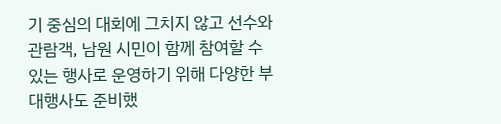기 중심의 대회에 그치지 않고 선수와 관람객, 남원 시민이 함께 참여할 수 있는 행사로 운영하기 위해 다양한 부대행사도 준비했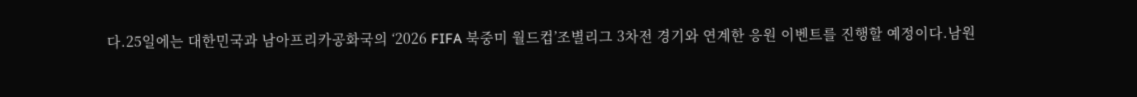다.25일에는 대한민국과 남아프리카공화국의 ‘2026 FIFA 북중미 월드컵’조별리그 3차전 경기와 연계한 응원 이벤트를 진행할 예정이다.남원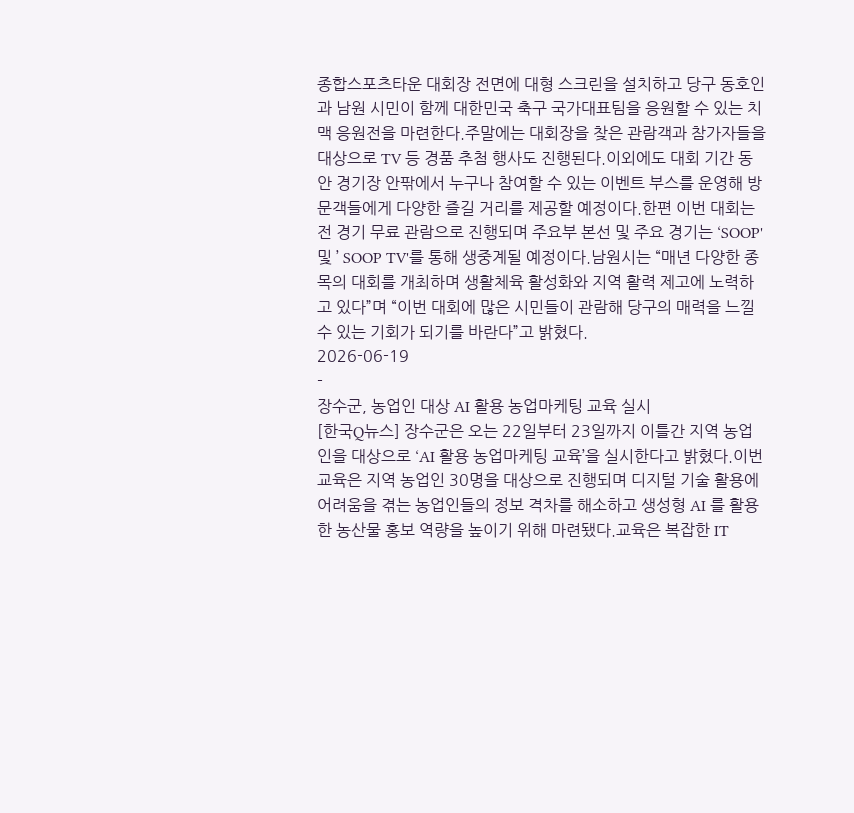종합스포츠타운 대회장 전면에 대형 스크린을 설치하고 당구 동호인과 남원 시민이 함께 대한민국 축구 국가대표팀을 응원할 수 있는 치맥 응원전을 마련한다.주말에는 대회장을 찾은 관람객과 참가자들을 대상으로 TV 등 경품 추첨 행사도 진행된다.이외에도 대회 기간 동안 경기장 안팎에서 누구나 참여할 수 있는 이벤트 부스를 운영해 방문객들에게 다양한 즐길 거리를 제공할 예정이다.한편 이번 대회는 전 경기 무료 관람으로 진행되며 주요부 본선 및 주요 경기는 ‘SOOP'및 ’ SOOP TV'를 통해 생중계될 예정이다.남원시는 “매년 다양한 종목의 대회를 개최하며 생활체육 활성화와 지역 활력 제고에 노력하고 있다”며 “이번 대회에 많은 시민들이 관람해 당구의 매력을 느낄 수 있는 기회가 되기를 바란다”고 밝혔다.
2026-06-19
-
장수군, 농업인 대상 AI 활용 농업마케팅 교육 실시
[한국Q뉴스] 장수군은 오는 22일부터 23일까지 이틀간 지역 농업인을 대상으로 ‘AI 활용 농업마케팅 교육’을 실시한다고 밝혔다.이번 교육은 지역 농업인 30명을 대상으로 진행되며 디지털 기술 활용에 어려움을 겪는 농업인들의 정보 격차를 해소하고 생성형 AI 를 활용한 농산물 홍보 역량을 높이기 위해 마련됐다.교육은 복잡한 IT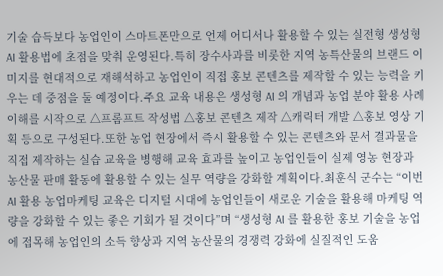기술 습득보다 농업인이 스마트폰만으로 언제 어디서나 활용할 수 있는 실전형 생성형 AI 활용법에 초점을 맞춰 운영된다.특히 장수사과를 비롯한 지역 농특산물의 브랜드 이미지를 현대적으로 재해석하고 농업인이 직접 홍보 콘텐츠를 제작할 수 있는 능력을 키우는 데 중점을 둘 예정이다.주요 교육 내용은 생성형 AI 의 개념과 농업 분야 활용 사례 이해를 시작으로 △프롬프트 작성법 △홍보 콘텐츠 제작 △캐릭터 개발 △홍보 영상 기획 등으로 구성된다.또한 농업 현장에서 즉시 활용할 수 있는 콘텐츠와 문서 결과물을 직접 제작하는 실습 교육을 병행해 교육 효과를 높이고 농업인들이 실제 영농 현장과 농산물 판매 활동에 활용할 수 있는 실무 역량을 강화할 계획이다.최훈식 군수는 “이번 AI 활용 농업마케팅 교육은 디지털 시대에 농업인들이 새로운 기술을 활용해 마케팅 역량을 강화할 수 있는 좋은 기회가 될 것이다”며 “생성형 AI 를 활용한 홍보 기술을 농업에 접목해 농업인의 소득 향상과 지역 농산물의 경쟁력 강화에 실질적인 도움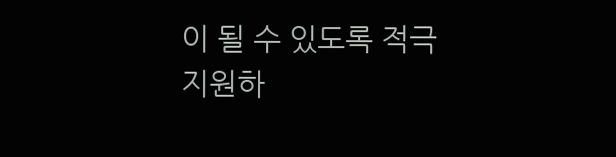이 될 수 있도록 적극 지원하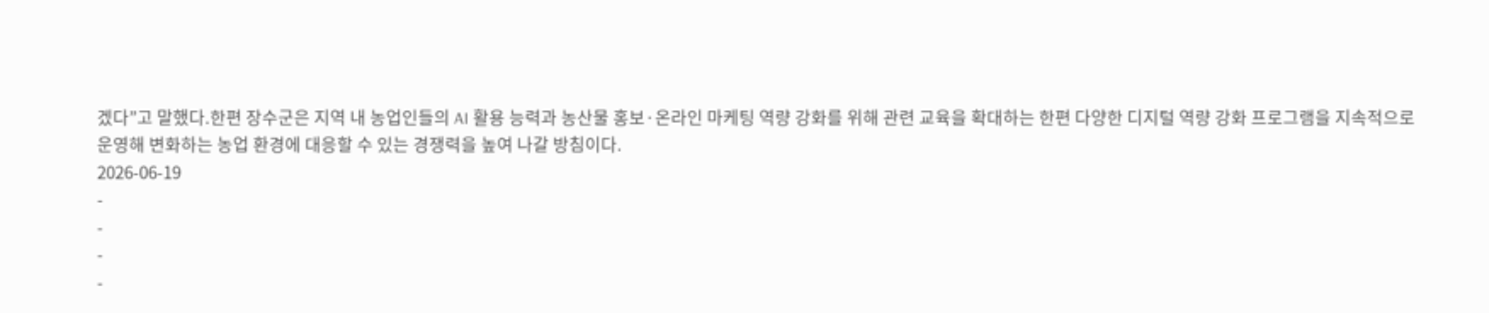겠다”고 말했다.한편 장수군은 지역 내 농업인들의 AI 활용 능력과 농산물 홍보·온라인 마케팅 역량 강화를 위해 관련 교육을 확대하는 한편 다양한 디지털 역량 강화 프로그램을 지속적으로 운영해 변화하는 농업 환경에 대응할 수 있는 경쟁력을 높여 나갈 방침이다.
2026-06-19
-
-
-
-